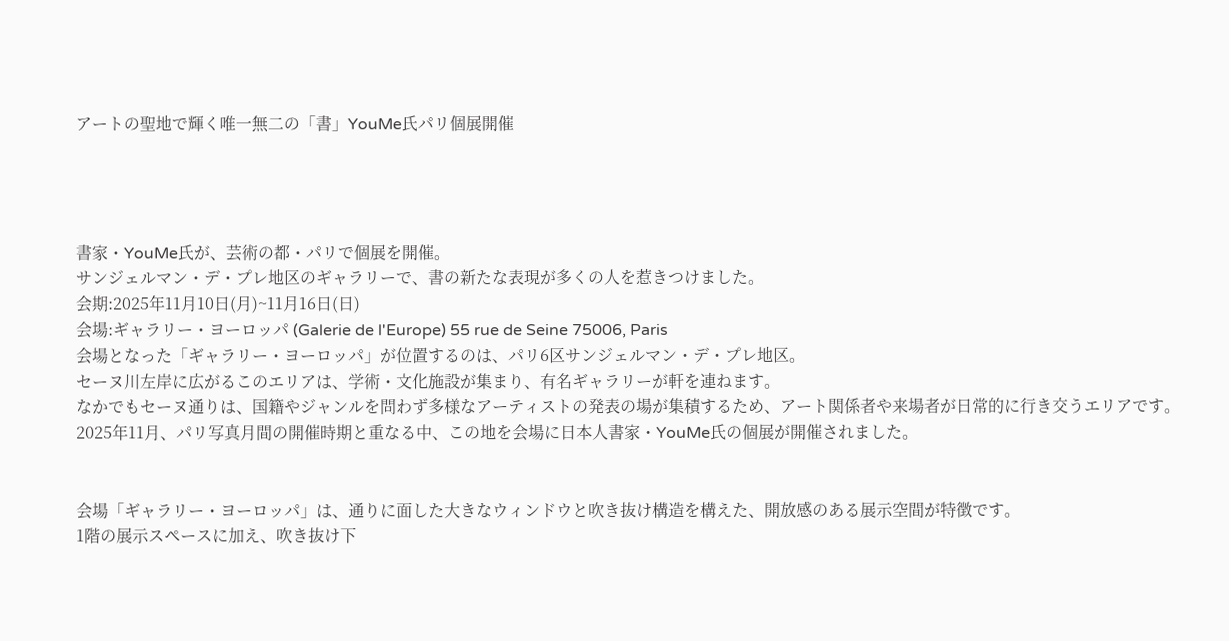アートの聖地で輝く唯一無二の「書」YouMe氏パリ個展開催




書家・YouMe氏が、芸術の都・パリで個展を開催。
サンジェルマン・デ・プレ地区のギャラリーで、書の新たな表現が多くの人を惹きつけました。
会期:2025年11月10日(月)~11月16日(日)
会場:ギャラリー・ヨーロッパ (Galerie de l'Europe) 55 rue de Seine 75006, Paris
会場となった「ギャラリー・ヨーロッパ」が位置するのは、パリ6区サンジェルマン・デ・プレ地区。
セーヌ川左岸に広がるこのエリアは、学術・文化施設が集まり、有名ギャラリーが軒を連ねます。
なかでもセーヌ通りは、国籍やジャンルを問わず多様なアーティストの発表の場が集積するため、アート関係者や来場者が日常的に行き交うエリアです。
2025年11月、パリ写真月間の開催時期と重なる中、この地を会場に日本人書家・YouMe氏の個展が開催されました。


会場「ギャラリー・ヨーロッパ」は、通りに面した大きなウィンドウと吹き抜け構造を構えた、開放感のある展示空間が特徴です。
1階の展示スペースに加え、吹き抜け下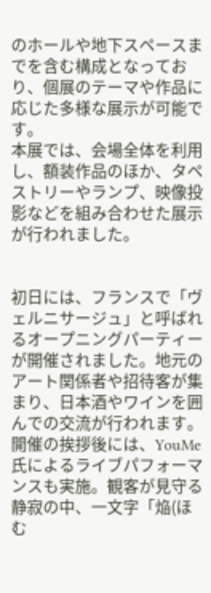のホールや地下スペースまでを含む構成となっており、個展のテーマや作品に応じた多様な展示が可能です。
本展では、会場全体を利用し、額装作品のほか、タペストリーやランプ、映像投影などを組み合わせた展示が行われました。


初日には、フランスで「ヴェルニサージュ」と呼ばれるオープニングパーティーが開催されました。地元のアート関係者や招待客が集まり、日本酒やワインを囲んでの交流が行われます。
開催の挨拶後には、YouMe氏によるライブパフォーマンスも実施。観客が見守る静寂の中、一文字「焔(ほむ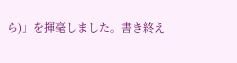ら)」を揮毫しました。書き終え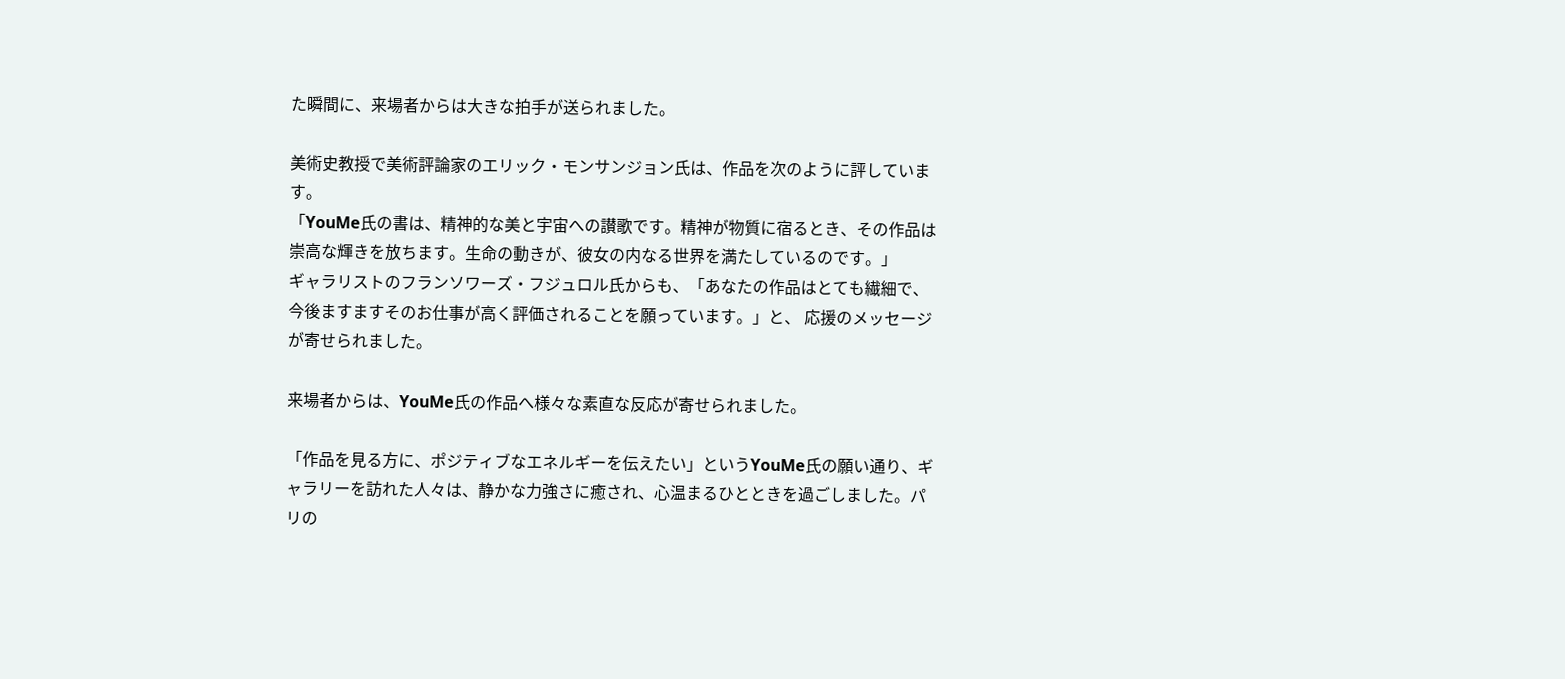た瞬間に、来場者からは大きな拍手が送られました。

美術史教授で美術評論家のエリック・モンサンジョン氏は、作品を次のように評しています。
「YouMe氏の書は、精神的な美と宇宙への讃歌です。精神が物質に宿るとき、その作品は崇高な輝きを放ちます。生命の動きが、彼女の内なる世界を満たしているのです。」
ギャラリストのフランソワーズ・フジュロル氏からも、「あなたの作品はとても繊細で、今後ますますそのお仕事が高く評価されることを願っています。」と、 応援のメッセージが寄せられました。

来場者からは、YouMe氏の作品へ様々な素直な反応が寄せられました。

「作品を見る方に、ポジティブなエネルギーを伝えたい」というYouMe氏の願い通り、ギャラリーを訪れた人々は、静かな力強さに癒され、心温まるひとときを過ごしました。パリの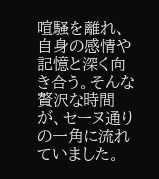喧騒を離れ、自身の感情や記憶と深く向き合う。そんな贅沢な時間が、セーヌ通りの一角に流れていました。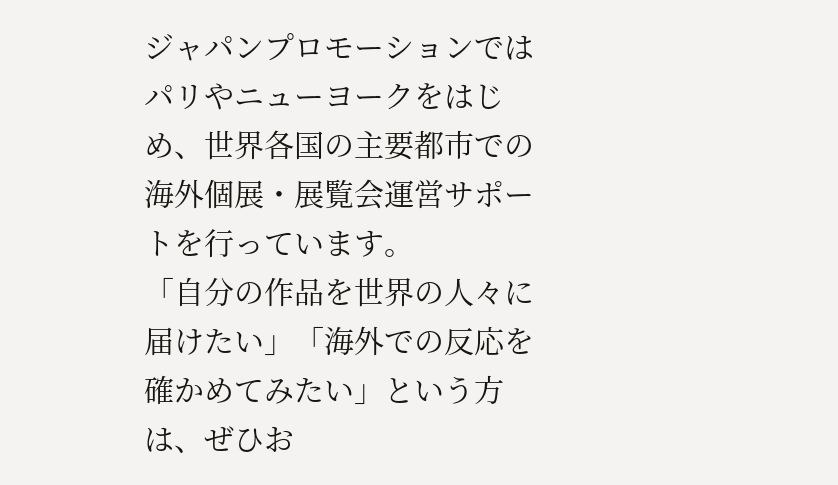ジャパンプロモーションではパリやニューヨークをはじめ、世界各国の主要都市での海外個展・展覧会運営サポートを行っています。
「自分の作品を世界の人々に届けたい」「海外での反応を確かめてみたい」という方は、ぜひお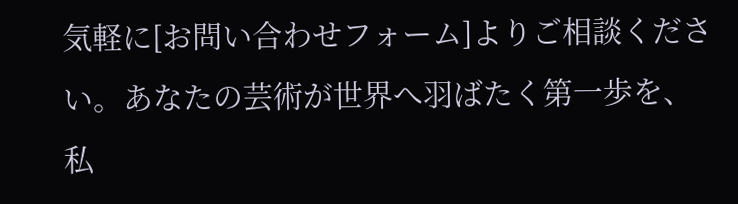気軽に[お問い合わせフォーム]よりご相談ください。あなたの芸術が世界へ羽ばたく第一歩を、私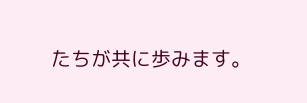たちが共に歩みます。